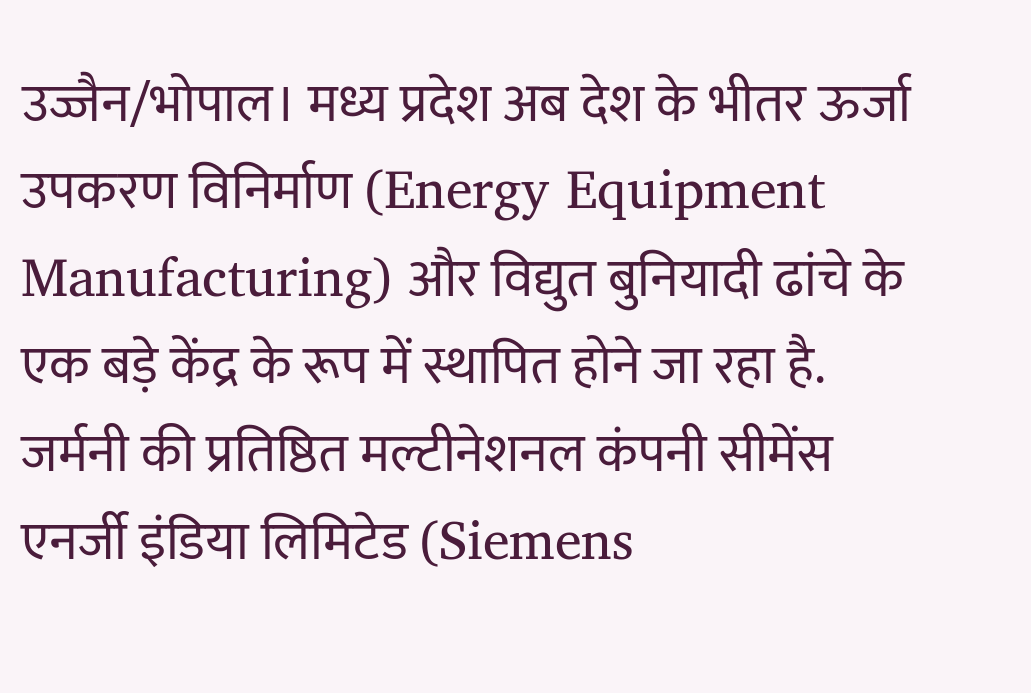उज्जैन/भोपाल। मध्य प्रदेश अब देश के भीतर ऊर्जा उपकरण विनिर्माण (Energy Equipment Manufacturing) और विद्युत बुनियादी ढांचे के एक बड़े केंद्र के रूप में स्थापित होने जा रहा है. जर्मनी की प्रतिष्ठित मल्टीनेशनल कंपनी सीमेंस एनर्जी इंडिया लिमिटेड (Siemens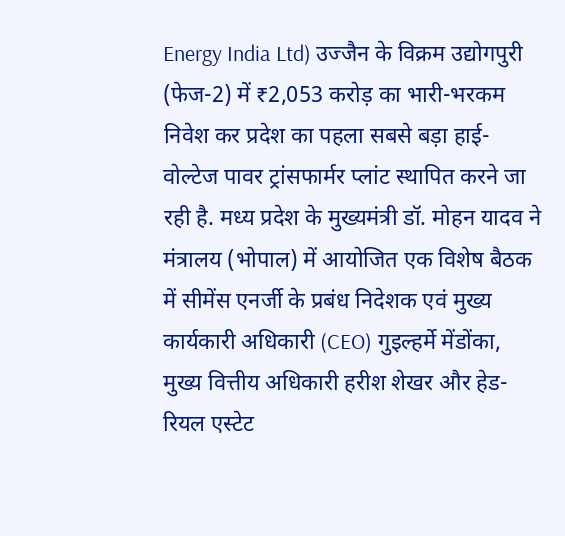Energy India Ltd) उज्जैन के विक्रम उद्योगपुरी (फेज-2) में ₹2,053 करोड़ का भारी-भरकम निवेश कर प्रदेश का पहला सबसे बड़ा हाई-वोल्टेज पावर ट्रांसफार्मर प्लांट स्थापित करने जा रही है. मध्य प्रदेश के मुख्यमंत्री डॉ. मोहन यादव ने मंत्रालय (भोपाल) में आयोजित एक विशेष बैठक में सीमेंस एनर्जी के प्रबंध निदेशक एवं मुख्य कार्यकारी अधिकारी (CEO) गुइल्हर्मे मेंडोंका, मुख्य वित्तीय अधिकारी हरीश शेखर और हेड-रियल एस्टेट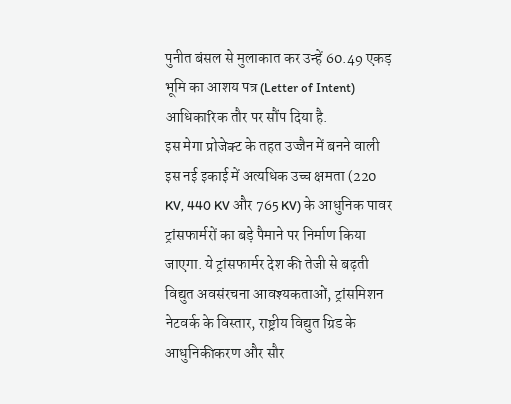पुनीत बंसल से मुलाकात कर उन्हें 60.49 एकड़ भूमि का आशय पत्र (Letter of Intent) आधिकारिक तौर पर सौंप दिया है.
इस मेगा प्रोजेक्ट के तहत उज्जैन में बनने वाली इस नई इकाई में अत्यधिक उच्च क्षमता (220 KV, 440 KV और 765 KV) के आधुनिक पावर ट्रांसफार्मरों का बड़े पैमाने पर निर्माण किया जाएगा. ये ट्रांसफार्मर देश की तेजी से बढ़ती विद्युत अवसंरचना आवश्यकताओं, ट्रांसमिशन नेटवर्क के विस्तार, राष्ट्रीय विद्युत ग्रिड के आधुनिकीकरण और सौर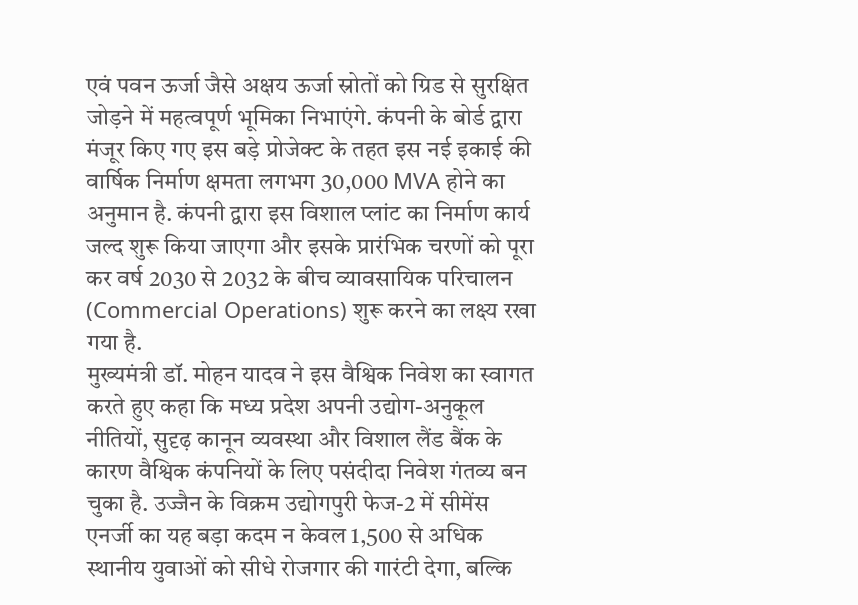एवं पवन ऊर्जा जैसे अक्षय ऊर्जा स्रोतों को ग्रिड से सुरक्षित जोड़ने में महत्वपूर्ण भूमिका निभाएंगे. कंपनी के बोर्ड द्वारा मंजूर किए गए इस बड़े प्रोजेक्ट के तहत इस नई इकाई की वार्षिक निर्माण क्षमता लगभग 30,000 MVA होने का अनुमान है. कंपनी द्वारा इस विशाल प्लांट का निर्माण कार्य जल्द शुरू किया जाएगा और इसके प्रारंभिक चरणों को पूरा कर वर्ष 2030 से 2032 के बीच व्यावसायिक परिचालन (Commercial Operations) शुरू करने का लक्ष्य रखा गया है.
मुख्यमंत्री डॉ. मोहन यादव ने इस वैश्विक निवेश का स्वागत करते हुए कहा कि मध्य प्रदेश अपनी उद्योग-अनुकूल नीतियों, सुदृढ़ कानून व्यवस्था और विशाल लैंड बैंक के कारण वैश्विक कंपनियों के लिए पसंदीदा निवेश गंतव्य बन चुका है. उज्जैन के विक्रम उद्योगपुरी फेज-2 में सीमेंस एनर्जी का यह बड़ा कदम न केवल 1,500 से अधिक स्थानीय युवाओं को सीधे रोजगार की गारंटी देगा, बल्कि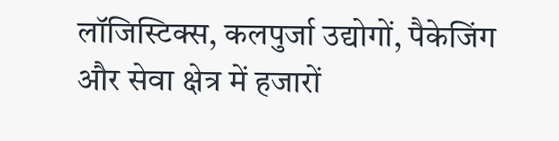लॉजिस्टिक्स, कलपुर्जा उद्योगों, पैकेजिंग और सेवा क्षेत्र में हजारों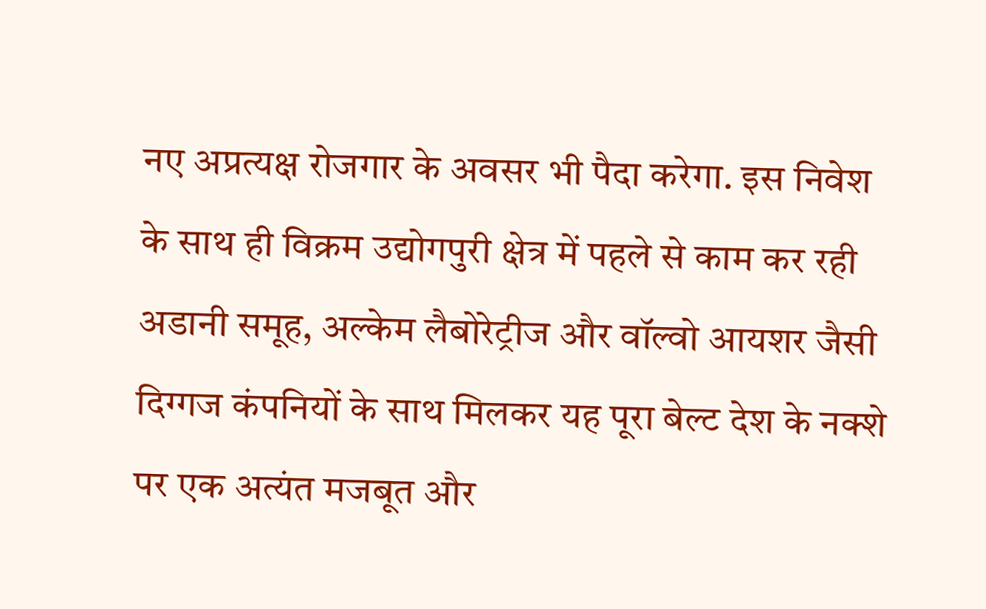नए अप्रत्यक्ष रोजगार के अवसर भी पैदा करेगा. इस निवेश के साथ ही विक्रम उद्योगपुरी क्षेत्र में पहले से काम कर रही अडानी समूह, अल्केम लैबोरेट्रीज और वॉल्वो आयशर जैसी दिग्गज कंपनियों के साथ मिलकर यह पूरा बेल्ट देश के नक्शे पर एक अत्यंत मजबूत और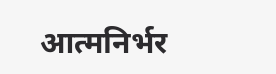आत्मनिर्भर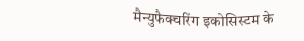मैन्युफैक्चरिंग इकोसिस्टम के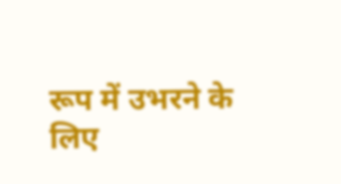रूप में उभरने के लिए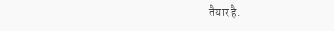तैयार है.